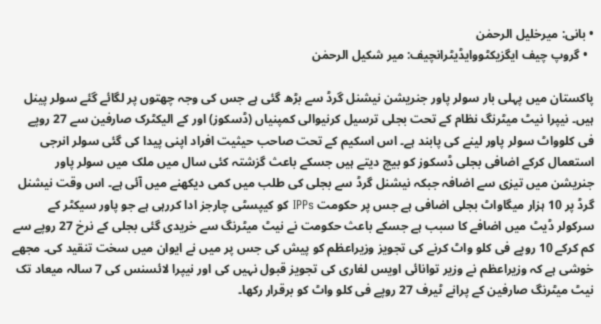• بانی: میرخلیل الرحمٰن
  • گروپ چیف ایگزیکٹووایڈیٹرانچیف: میر شکیل الرحمٰن

پاکستان میں پہلی بار سولر پاور جنریشن نیشنل گرڈ سے بڑھ گئی ہے جس کی وجہ چھتوں پر لگائے گئے سولر پینل ہیں۔ نیپرا نیٹ میٹرنگ نظام کے تحت بجلی ترسیل کرنیوالی کمپنیاں (ڈسکوز) اور کے الیکٹرک صارفین سے 27 روپے فی کلوواٹ سولر پاور لینے کی پابند ہے۔ اس اسکیم کے تحت صاحب حیثیت افراد اپنی پیدا کی گئی سولر انرجی استعمال کرکے اضافی بجلی ڈسکوز کو بیچ دیتے ہیں جسکے باعث گزشتہ کئی سال میں ملک میں سولر پاور جنریشن میں تیزی سے اضافہ جبکہ نیشنل گرڈ سے بجلی کی طلب میں کمی دیکھنے میں آئی ہے۔ اس وقت نیشنل گرڈ پر 10 ہزار میگاواٹ بجلی اضافی ہے جس پر حکومت IPPs کو کیپسٹی چارجز ادا کررہی ہے جو پاور سیکٹر کے سرکولر ڈیٹ میں اضافے کا سبب ہے جسکے باعث حکومت نے نیٹ میٹرنگ سے خریدی گئی بجلی کے نرخ 27 روپے سے کم کرکے 10 روپے فی کلو واٹ کرنے کی تجویز وزیراعظم کو پیش کی جس پر میں نے ایوان میں سخت تنقید کی۔ مجھے خوشی ہے کہ وزیراعظم نے وزیر توانائی اویس لغاری کی تجویز قبول نہیں کی اور نیپرا لائسنس کی 7 سالہ میعاد تک نیٹ میٹرنگ صارفین کے پرانے ٹیرف 27 روپے فی کلو واٹ کو برقرار رکھا۔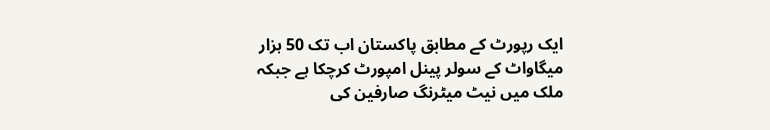ایک رپورٹ کے مطابق پاکستان اب تک 50 ہزار میگاواٹ کے سولر پینل امپورٹ کرچکا ہے جبکہ ملک میں نیٹ میٹرنگ صارفین کی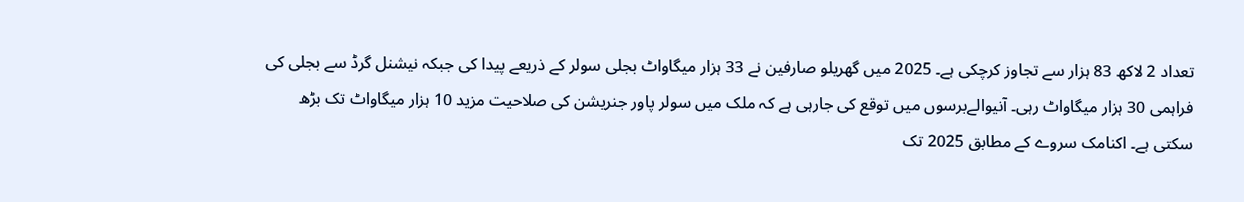تعداد 2 لاکھ 83 ہزار سے تجاوز کرچکی ہے۔ 2025 میں گھریلو صارفین نے 33 ہزار میگاواٹ بجلی سولر کے ذریعے پیدا کی جبکہ نیشنل گرڈ سے بجلی کی فراہمی 30 ہزار میگاواٹ رہی۔ آنیوالےبرسوں میں توقع کی جارہی ہے کہ ملک میں سولر پاور جنریشن کی صلاحیت مزید 10 ہزار میگاواٹ تک بڑھ سکتی ہے۔ اکنامک سروے کے مطابق 2025 تک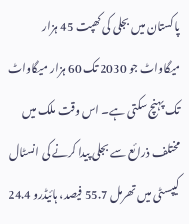پاکستان میں بجلی کی کھپت 45 ہزار میگاواٹ جو 2030 تک 60 ہزار میگاواٹ تک پہنچ سکتی ہے۔ اس وقت ملک میں مختلف ذرائع سے بجلی پیدا کرنے کی انسٹال کیپسٹی میں تھرمل 55.7 فیصد، ہائیڈرو 24.4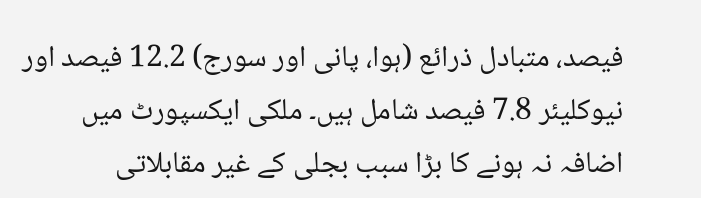فیصد، متبادل ذرائع (ہوا، پانی اور سورج) 12.2 فیصد اور نیوکلیئر 7.8 فیصد شامل ہیں۔ ملکی ایکسپورٹ میں اضافہ نہ ہونے کا بڑا سبب بجلی کے غیر مقابلاتی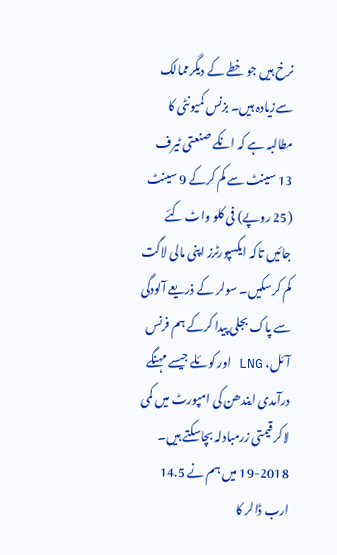نرخ ہیں جو خطے کے دیگرممالک سےزیادہ ہیں۔ بزنس کمیونٹی کا مطالبہ ہے کہ انکے صنعتی ٹیرف 13 سینٹ سے کم کرکے 9 سینٹ (25 روپے) فی کلو واٹ کئے جائیں تاکہ ایکسپورٹرز اپنی مالی لاگت کم کرسکیں۔ سولر کے ذریعے آلودگی سے پاک بجلی پیدا کرکے ہم فرنس آئل، LNG اور کوئلے جیسے مہنگے درآمدی ایندھن کی امپورٹ میں کمی لاکر قیمتی زرمبادلہ بچاسکتے ہیں۔ 2018-19 میں ہم نے 14.5 ارب ڈالر کا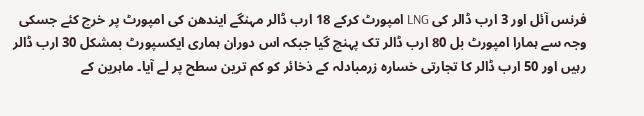فرنس آئل اور 3 ارب ڈالر کی LNG امپورٹ کرکے 18 ارب ڈالر مہنگے ایندھن کی امپورٹ پر خرچ کئے جسکی وجہ سے ہمارا امپورٹ بل 80 ارب ڈالر تک پہنچ گیا جبکہ اس دوران ہماری ایکسپورٹ بمشکل 30 ارب ڈالر رہیں اور 50 ارب ڈالر کا تجارتی خسارہ زرمبادلہ کے ذخائر کو کم ترین سطح پر لے آیا۔ ماہرین کے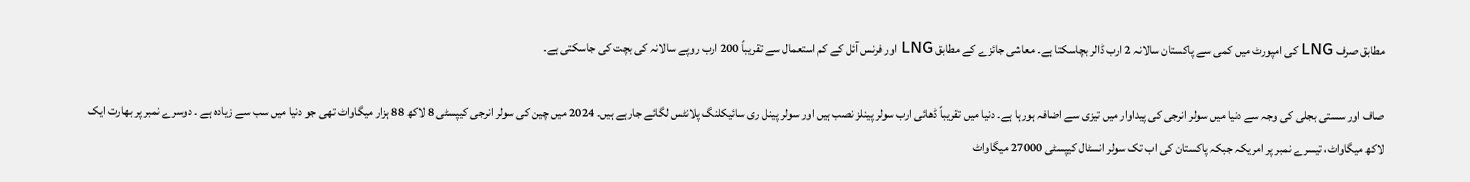مطابق صرف LNG کی امپورٹ میں کمی سے پاکستان سالانہ 2 ارب ڈالر بچاسکتا ہے۔ معاشی جائزے کے مطابق LNG اور فرنس آئل کے کم استعمال سے تقریباً 200 ارب روپے سالانہ کی بچت کی جاسکتی ہے۔

صاف اور سستی بجلی کی وجہ سے دنیا میں سولر انرجی کی پیداوار میں تیزی سے اضافہ ہورہا ہے۔ دنیا میں تقریباً ڈھائی ارب سولر پینلز نصب ہیں اور سولر پینل ری سائیکلنگ پلانٹس لگائے جارہے ہیں۔ 2024 میں چین کی سولر انرجی کیپسٹی 8 لاکھ 88 ہزار میگاواٹ تھی جو دنیا میں سب سے زیادہ ہے ۔ دوسرے نمبر پر بھارت ایک لاکھ میگاواٹ، تیسرے نمبر پر امریکہ جبکہ پاکستان کی اب تک سولر انسٹال کیپسٹی 27000 میگاواٹ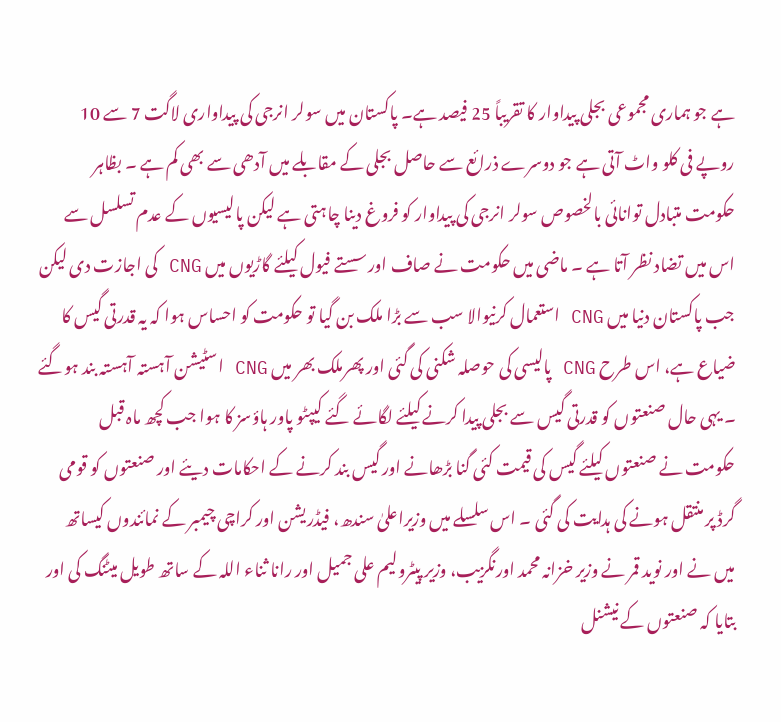ہے جو ہماری مجموعی بجلی پیداوار کا تقریباً 25 فیصد ہے۔ پاکستان میں سولر انرجی کی پیداواری لاگت 7 سے 10 روپے فی کلو واٹ آتی ہے جو دوسرے ذرائع سے حاصل بجلی کے مقابلے میں آدھی سے بھی کم ہے ۔ بظاہر حکومت متبادل توانائی بالخصوص سولر انرجی کی پیداوار کو فروغ دینا چاہتی ہے لیکن پالیسیوں کے عدم تسلسل سے اس میں تضاد نظر آتا ہے ۔ ماضی میں حکومت نے صاف اور سستے فیول کیلئے گاڑیوں میں CNG کی اجازت دی لیکن جب پاکستان دنیا میں CNG استعمال کرنیوالا سب سے بڑا ملک بن گیا تو حکومت کو احساس ہوا کہ یہ قدرتی گیس کا ضیاع ہے، اس طرح CNG پالیسی کی حوصلہ شکنی کی گئی اور پھرملک بھر میں CNG اسٹیشن آہستہ آہستہ بند ہوگئے ۔ یہی حال صنعتوں کو قدرتی گیس سے بجلی پیدا کرنے کیلئے لگائے گئے کیپٹو پاور ہاؤسز کا ہوا جب کچھ ماہ قبل حکومت نے صنعتوں کیلئے گیس کی قیمت کئی گنا بڑھانے اور گیس بند کرنے کے احکامات دیئے اور صنعتوں کو قومی گرڈ پر منتقل ہونے کی ہدایت کی گئی ۔ اس سلسلے میں وزیراعلیٰ سندھ، فیڈریشن اور کراچی چیمبر کے نمائندوں کیساتھ میں نے اور نوید قمر نے وزیر خزانہ محمد اورنگزیب، وزیر پیٹرولیم علی جمیل اور رانا ثناء اللہ کے ساتھ طویل میٹنگ کی اور بتایا کہ صنعتوں کے نیشنل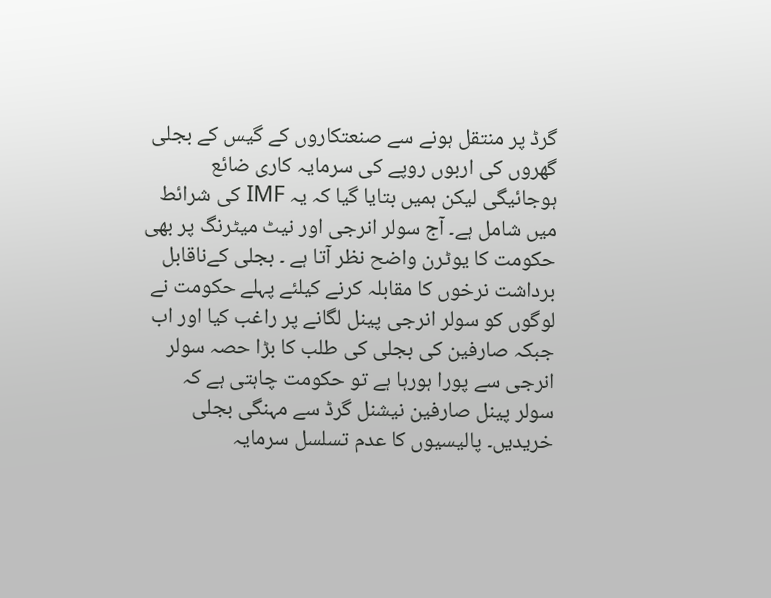گرڈ پر منتقل ہونے سے صنعتکاروں کے گیس کے بجلی گھروں کی اربوں روپے کی سرمایہ کاری ضائع ہوجائیگی لیکن ہمیں بتایا گیا کہ یہ IMF کی شرائط میں شامل ہے۔ آج سولر انرجی اور نیٹ میٹرنگ پر بھی حکومت کا یوٹرن واضح نظر آتا ہے ۔ بجلی کےناقابل برداشت نرخوں کا مقابلہ کرنے کیلئے پہلے حکومت نے لوگوں کو سولر انرجی پینل لگانے پر راغب کیا اور اب جبکہ صارفین کی بجلی کی طلب کا بڑا حصہ سولر انرجی سے پورا ہورہا ہے تو حکومت چاہتی ہے کہ سولر پینل صارفین نیشنل گرڈ سے مہنگی بجلی خریدیں۔ پالیسیوں کا عدم تسلسل سرمایہ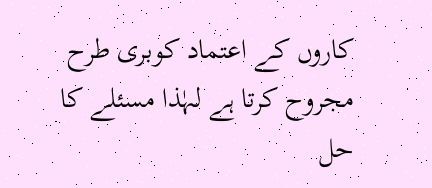کاروں کے اعتماد کوبری طرح مجروح کرتا ہے لہٰذا مسئلے کا حل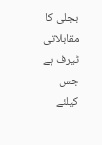بجلی کا مقابلاتی ٹیرف ہے جس کیلئے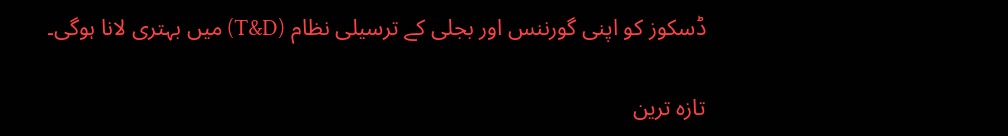ڈسکوز کو اپنی گورننس اور بجلی کے ترسیلی نظام (T&D) میں بہتری لانا ہوگی۔

تازہ ترین